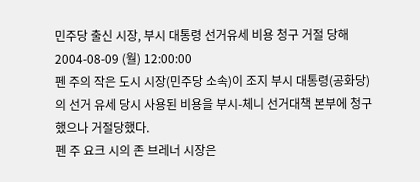민주당 출신 시장, 부시 대통령 선거유세 비용 청구 거절 당해
2004-08-09 (월) 12:00:00
펜 주의 작은 도시 시장(민주당 소속)이 조지 부시 대통령(공화당)의 선거 유세 당시 사용된 비용을 부시-체니 선거대책 본부에 청구했으나 거절당했다.
펜 주 요크 시의 존 브레너 시장은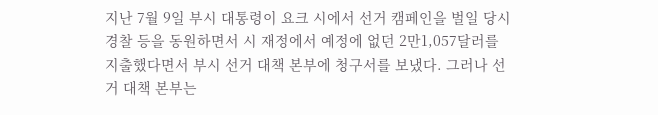지난 7월 9일 부시 대통령이 요크 시에서 선거 캠페인을 벌일 당시 경찰 등을 동원하면서 시 재정에서 예정에 없던 2만1,057달러를 지출했다면서 부시 선거 대책 본부에 청구서를 보냈다. 그러나 선거 대책 본부는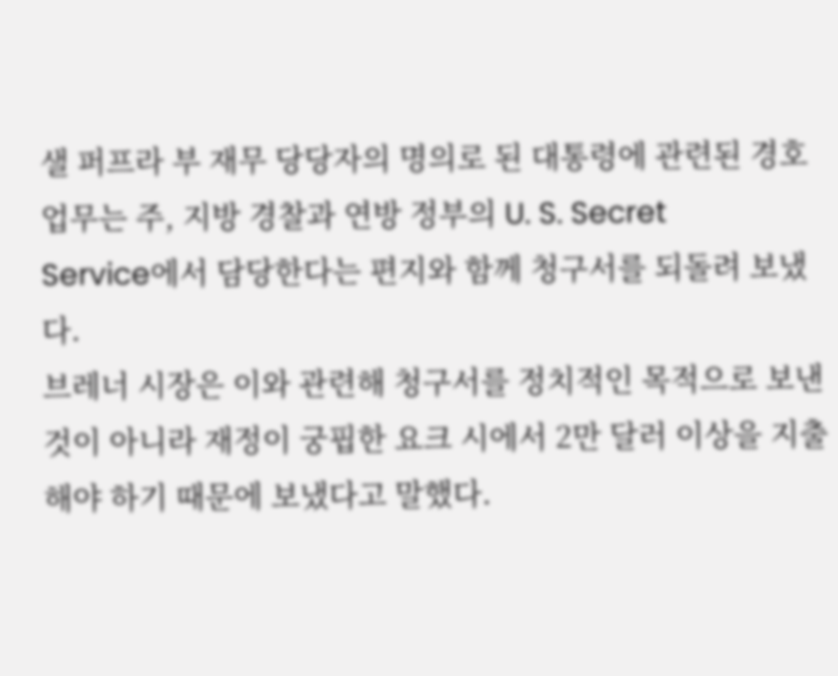샐 퍼프라 부 재무 당당자의 명의로 된 대통령에 관련된 경호 업무는 주, 지방 경찰과 연방 정부의 U. S. Secret
Service에서 담당한다는 편지와 함께 청구서를 되돌려 보냈다.
브레너 시장은 이와 관련해 청구서를 정치적인 목적으로 보낸 것이 아니라 재정이 궁핍한 요크 시에서 2만 달러 이상을 지출해야 하기 때문에 보냈다고 말했다.